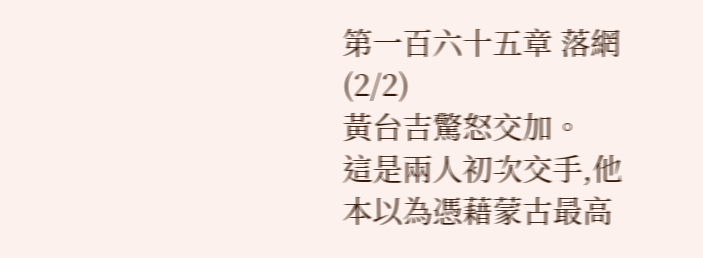第一百六十五章 落網(2/2)
黃台吉驚怒交加。
這是兩人初次交手,他本以為憑藉蒙古最高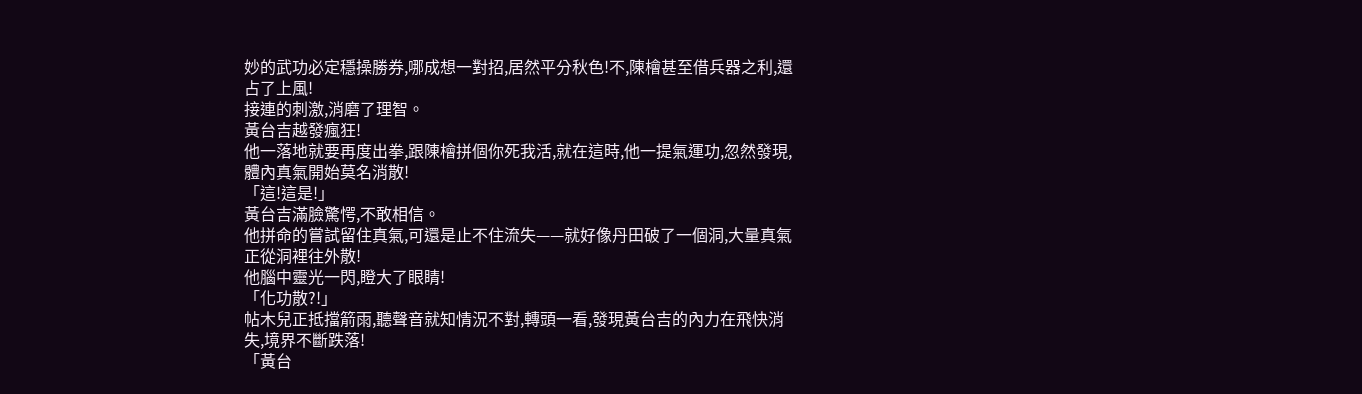妙的武功必定穩操勝券,哪成想一對招,居然平分秋色!不,陳檜甚至借兵器之利,還占了上風!
接連的刺激,消磨了理智。
黃台吉越發瘋狂!
他一落地就要再度出拳,跟陳檜拼個你死我活,就在這時,他一提氣運功,忽然發現,體內真氣開始莫名消散!
「這!這是!」
黃台吉滿臉驚愕,不敢相信。
他拼命的嘗試留住真氣,可還是止不住流失——就好像丹田破了一個洞,大量真氣正從洞裡往外散!
他腦中靈光一閃,瞪大了眼睛!
「化功散?!」
帖木兒正抵擋箭雨,聽聲音就知情況不對,轉頭一看,發現黃台吉的內力在飛快消失,境界不斷跌落!
「黃台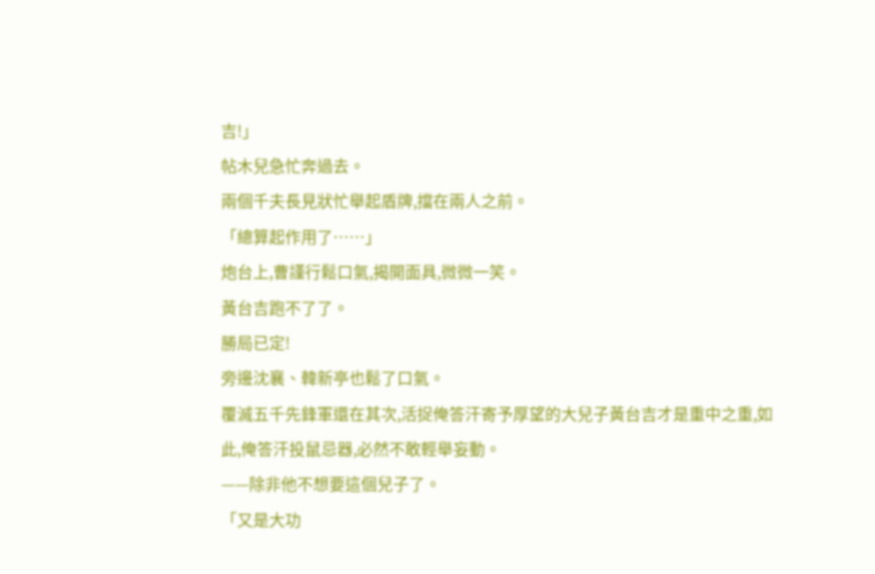吉!」
帖木兒急忙奔過去。
兩個千夫長見狀忙舉起盾牌,擋在兩人之前。
「總算起作用了……」
炮台上,曹謹行鬆口氣,揭開面具,微微一笑。
黃台吉跑不了了。
勝局已定!
旁邊沈襄、韓新亭也鬆了口氣。
覆滅五千先鋒軍還在其次,活捉俺答汗寄予厚望的大兒子黃台吉才是重中之重,如此,俺答汗投鼠忌器,必然不敢輕舉妄動。
——除非他不想要這個兒子了。
「又是大功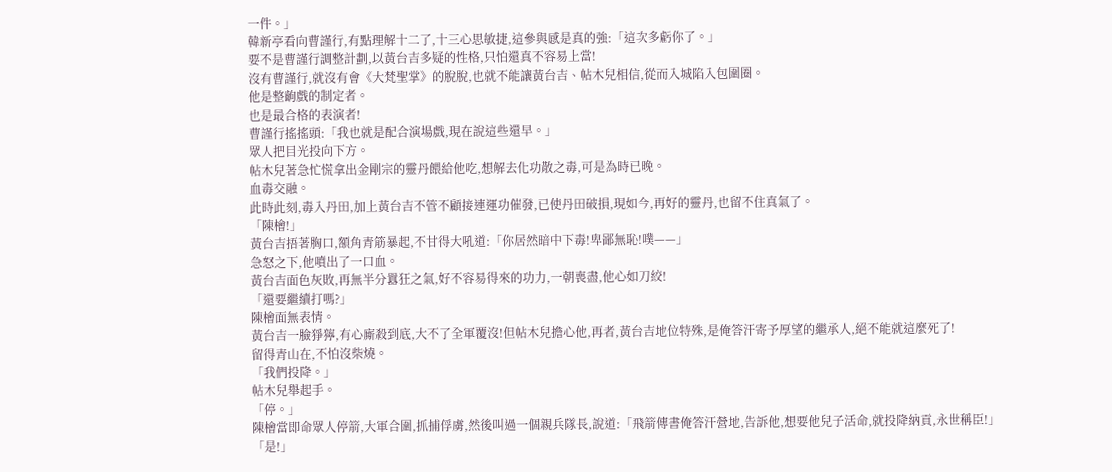一件。」
韓新亭看向曹謹行,有點理解十二了,十三心思敏捷,這參與感是真的強:「這次多虧你了。」
要不是曹謹行調整計劃,以黃台吉多疑的性格,只怕還真不容易上當!
沒有曹謹行,就沒有會《大梵聖掌》的脫脫,也就不能讓黃台吉、帖木兒相信,從而入城陷入包圍圈。
他是整齣戲的制定者。
也是最合格的表演者!
曹謹行搖搖頭:「我也就是配合演場戲,現在說這些還早。」
眾人把目光投向下方。
帖木兒著急忙慌拿出金剛宗的靈丹餵給他吃,想解去化功散之毒,可是為時已晚。
血毒交融。
此時此刻,毒入丹田,加上黃台吉不管不顧接連運功催發,已使丹田破損,現如今,再好的靈丹,也留不住真氣了。
「陳檜!」
黃台吉捂著胸口,額角青筋暴起,不甘得大吼道:「你居然暗中下毒!卑鄙無恥!噗——」
急怒之下,他噴出了一口血。
黃台吉面色灰敗,再無半分囂狂之氣,好不容易得來的功力,一朝喪盡,他心如刀絞!
「還要繼續打嗎?」
陳檜面無表情。
黃台吉一臉猙獰,有心廝殺到底,大不了全軍覆沒!但帖木兒擔心他,再者,黃台吉地位特殊,是俺答汗寄予厚望的繼承人,絕不能就這麼死了!
留得青山在,不怕沒柴燒。
「我們投降。」
帖木兒舉起手。
「停。」
陳檜當即命眾人停箭,大軍合圍,抓捕俘虜,然後叫過一個親兵隊長,說道:「飛箭傳書俺答汗營地,告訴他,想要他兒子活命,就投降納貢,永世稱臣!」
「是!」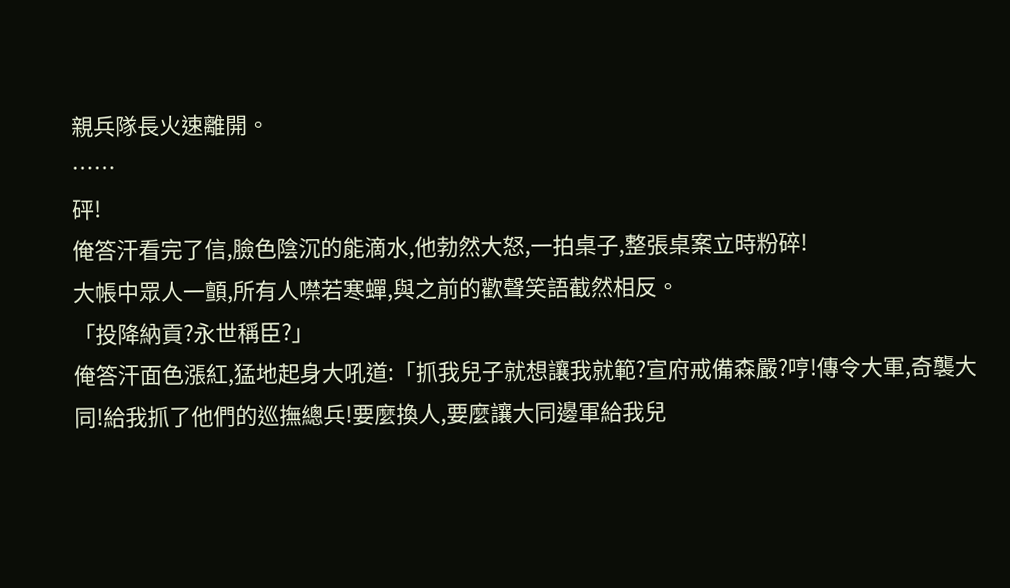親兵隊長火速離開。
……
砰!
俺答汗看完了信,臉色陰沉的能滴水,他勃然大怒,一拍桌子,整張桌案立時粉碎!
大帳中眾人一顫,所有人噤若寒蟬,與之前的歡聲笑語截然相反。
「投降納貢?永世稱臣?」
俺答汗面色漲紅,猛地起身大吼道:「抓我兒子就想讓我就範?宣府戒備森嚴?哼!傳令大軍,奇襲大同!給我抓了他們的巡撫總兵!要麼換人,要麼讓大同邊軍給我兒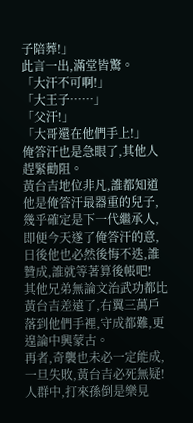子陪葬!」
此言一出,滿堂皆驚。
「大汗不可啊!」
「大王子……」
「父汗!」
「大哥還在他們手上!」
俺答汗也是急眼了,其他人趕緊勸阻。
黃台吉地位非凡,誰都知道他是俺答汗最器重的兒子,幾乎確定是下一代繼承人,即便今天遂了俺答汗的意,日後他也必然後悔不迭,誰贊成,誰就等著算後帳吧!
其他兄弟無論文治武功都比黃台吉差遠了,右翼三萬戶落到他們手裡,守成都難,更遑論中興蒙古。
再者,奇襲也未必一定能成,一旦失敗,黃台吉必死無疑!
人群中,打來孫倒是樂見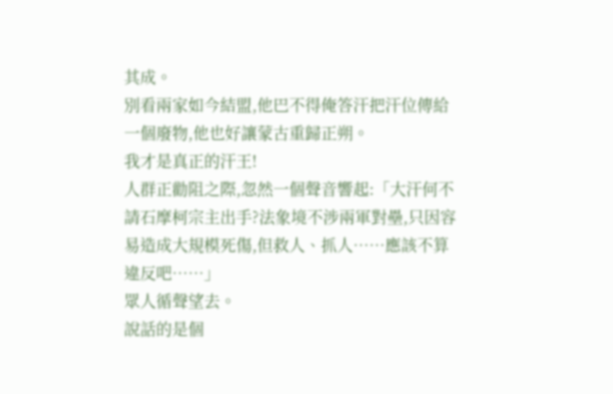其成。
別看兩家如今結盟,他巴不得俺答汗把汗位傳給一個廢物,他也好讓蒙古重歸正朔。
我才是真正的汗王!
人群正勸阻之際,忽然一個聲音響起:「大汗何不請石摩柯宗主出手?法象境不涉兩軍對壘,只因容易造成大規模死傷,但救人、抓人……應該不算違反吧……」
眾人循聲望去。
說話的是個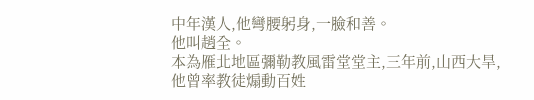中年漢人,他彎腰躬身,一臉和善。
他叫趙全。
本為雁北地區彌勒教風雷堂堂主,三年前,山西大旱,他曾率教徒煽動百姓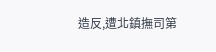造反,遭北鎮撫司第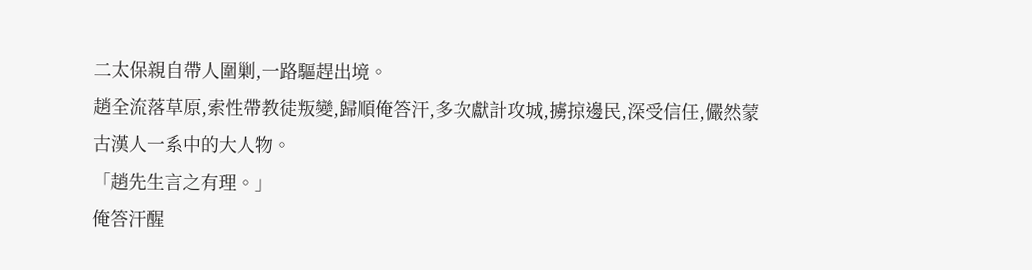二太保親自帶人圍剿,一路驅趕出境。
趙全流落草原,索性帶教徒叛變,歸順俺答汗,多次獻計攻城,擄掠邊民,深受信任,儼然蒙古漢人一系中的大人物。
「趙先生言之有理。」
俺答汗醒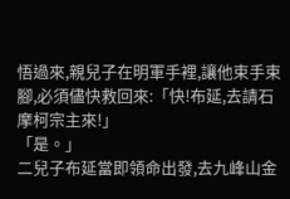悟過來,親兒子在明軍手裡,讓他束手束腳,必須儘快救回來:「快!布延,去請石摩柯宗主來!」
「是。」
二兒子布延當即領命出發,去九峰山金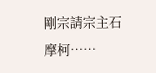剛宗請宗主石摩柯……